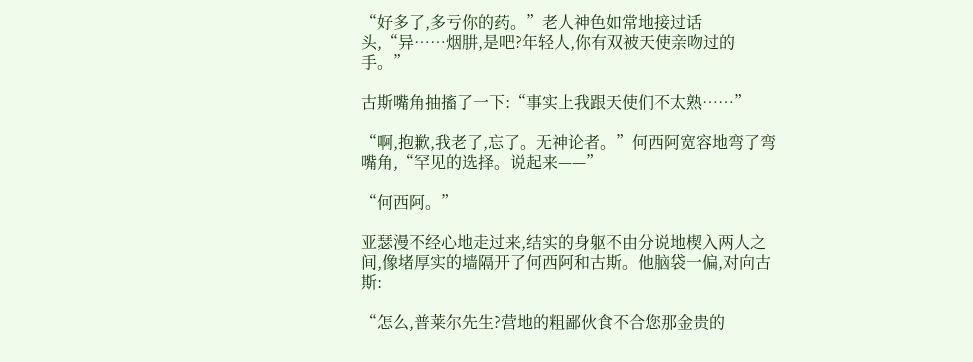“好多了,多亏你的药。”老人神色如常地接过话头,“异……烟肼,是吧?年轻人,你有双被天使亲吻过的手。”

古斯嘴角抽搐了一下:“事实上我跟天使们不太熟……”

“啊,抱歉,我老了,忘了。无神论者。”何西阿宽容地弯了弯嘴角,“罕见的选择。说起来——”

“何西阿。”

亚瑟漫不经心地走过来,结实的身躯不由分说地楔入两人之间,像堵厚实的墙隔开了何西阿和古斯。他脑袋一偏,对向古斯:

“怎么,普莱尔先生?营地的粗鄙伙食不合您那金贵的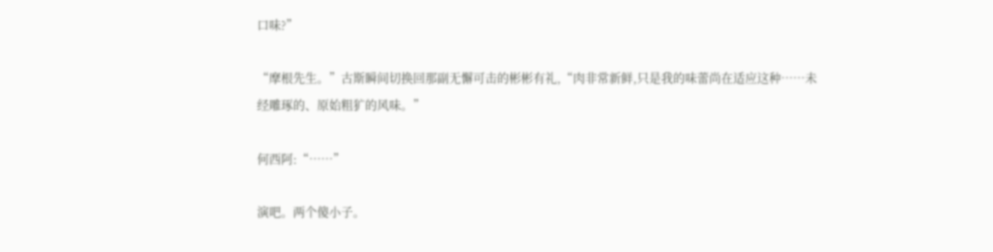口味?”

“摩根先生。”古斯瞬间切换回那副无懈可击的彬彬有礼,“肉非常新鲜,只是我的味蕾尚在适应这种……未经雕琢的、原始粗犷的风味。”

何西阿:“……”

演吧。两个傻小子。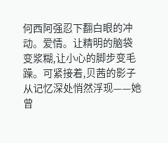何西阿强忍下翻白眼的冲动。爱情。让精明的脑袋变浆糊,让小心的脚步变毛躁。可紧接着,贝茜的影子从记忆深处悄然浮现——她曾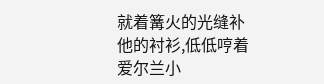就着篝火的光缝补他的衬衫,低低哼着爱尔兰小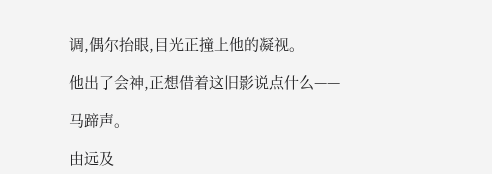调,偶尔抬眼,目光正撞上他的凝视。

他出了会神,正想借着这旧影说点什么——

马蹄声。

由远及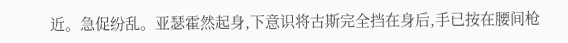近。急促纷乱。亚瑟霍然起身,下意识将古斯完全挡在身后,手已按在腰间枪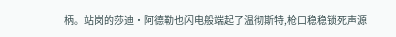柄。站岗的莎迪·阿德勒也闪电般端起了温彻斯特,枪口稳稳锁死声源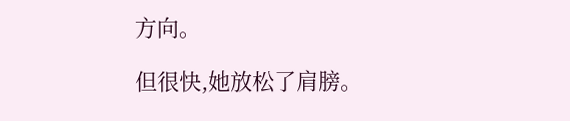方向。

但很快,她放松了肩膀。